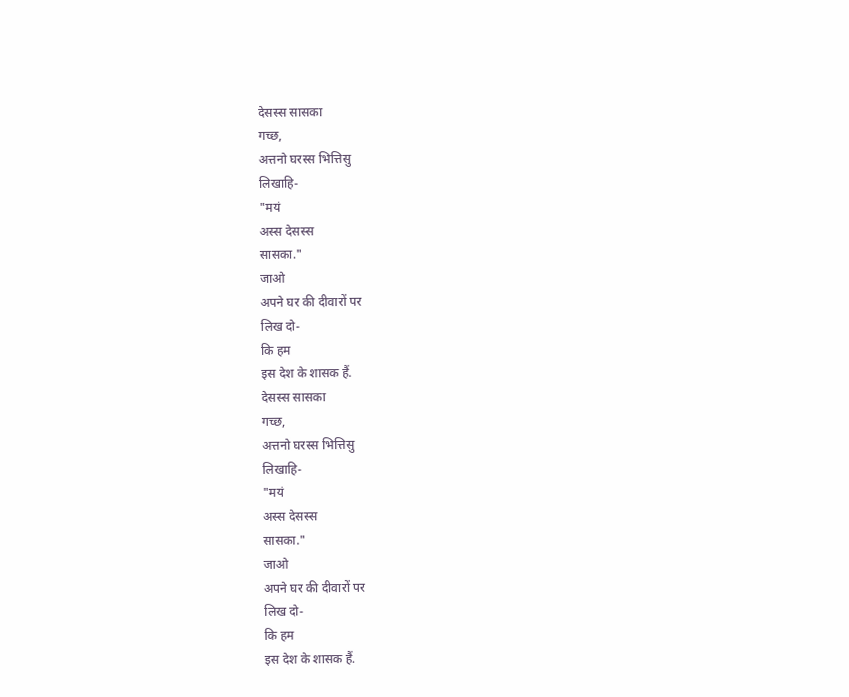देसस्स सासका
गच्छ,
अत्तनो घरस्स भित्तिसु
लिखाहि-
"मयं
अस्स देसस्स
सासका."
जाओ
अपने घर की दीवारों पर
लिख दो-
कि हम
इस देश के शासक हैं.
देसस्स सासका
गच्छ,
अत्तनो घरस्स भित्तिसु
लिखाहि-
"मयं
अस्स देसस्स
सासका."
जाओ
अपने घर की दीवारों पर
लिख दो-
कि हम
इस देश के शासक हैं.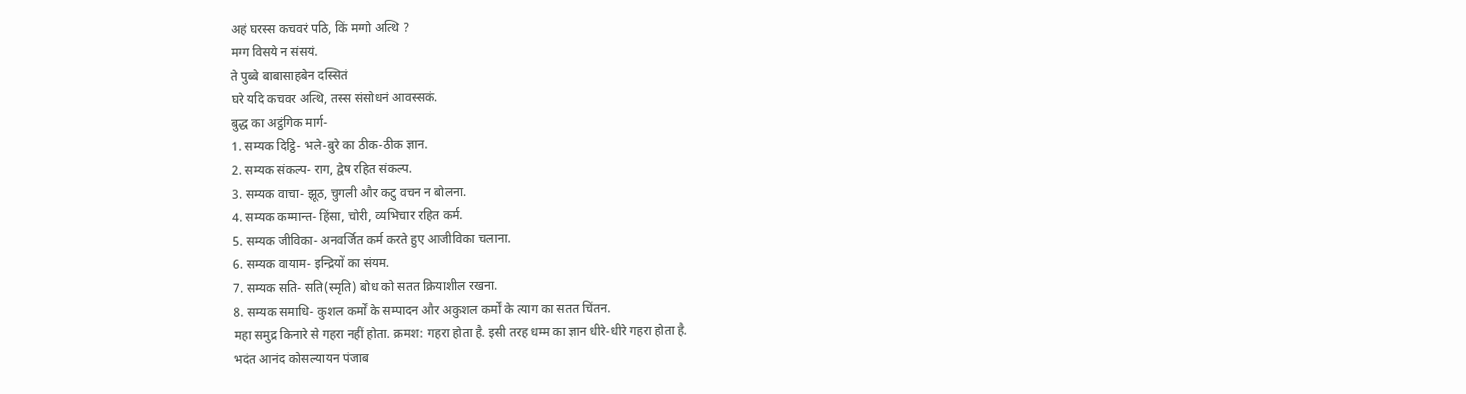अहं घरस्स कचवरं पठि, किं मग्गो अत्थि ?
मग्ग विसये न संसयं.
ते पुब्बे बाबासाहबेन दस्सितं
घरे यदि कचवर अत्थि, तस्स संसोधनं आवस्सकं.
बुद्ध का अट्ठंगिक मार्ग-
1. सम्यक दिट्ठि- भले-बुरे का ठीक-ठीक ज्ञान.
2. सम्यक संकल्प- राग, द्वेष रहित संकल्प.
3. सम्यक वाचा- झूठ, चुगली और कटु वचन न बोलना.
4. सम्यक कम्मान्त- हिंसा, चोरी, व्यभिचार रहित कर्म.
5. सम्यक जीविका- अनवर्जित कर्म करते हुए आजीविका चलाना.
6. सम्यक वायाम- इन्द्रियों का संयम.
7. सम्यक सति- सति(स्मृति) बोध को सतत क्रियाशील रखना.
8. सम्यक समाधि- कुशल कर्मों के सम्पादन और अकुशल कर्मों के त्याग का सतत चिंतन.
महा समुद्र किनारे से गहरा नहीं होता. क्रमश: गहरा होता है. इसी तरह धम्म का ज्ञान धीरे-धीरे गहरा होता है.
भदंत आनंद कोसल्यायन पंजाब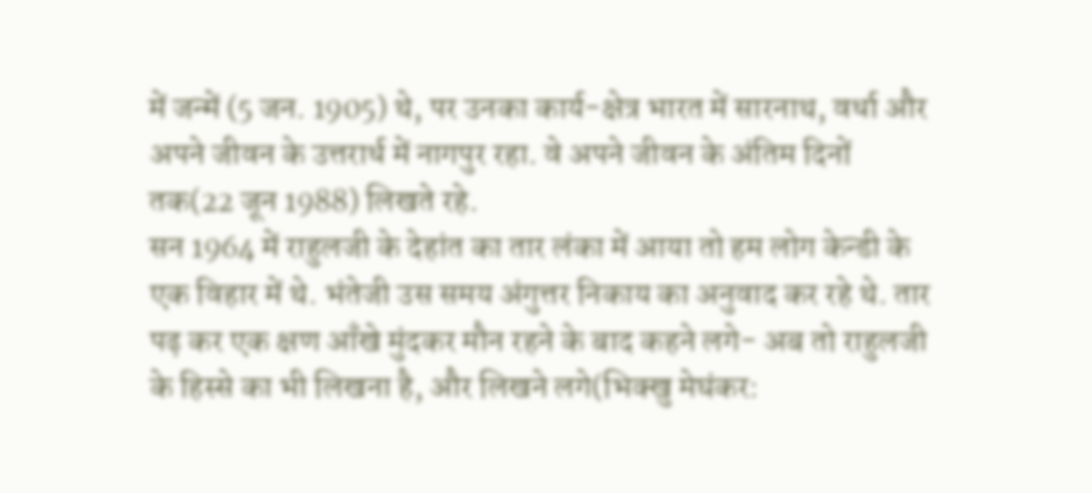में जन्में (5 जन. 1905) थे, पर उनका कार्य-क्षेत्र भारत में सारनाथ, वर्धा और अपने जीवन के उत्तरार्ध में नागपुर रहा. वे अपने जीवन के अंतिम दिनों तक(22 जून 1988) लिखते रहे.
सन 1964 में राहुलजी के देहांत का तार लंका में आया तो हम लोग केन्डी के एक विहार में थे. भंतेजी उस समय अंगुत्तर निकाय का अनुवाद कर रहे थे. तार पढ़ कर एक क्षण आँखे मुंदकर मौन रहने के बाद कहने लगे- अब तो राहुलजी के हिस्से का भी लिखना है, और लिखने लगे(भिक्खु मेघंकर: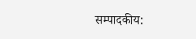सम्पादकीय: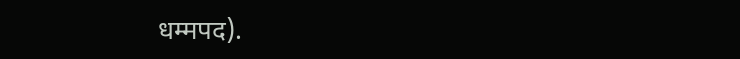धम्मपद).